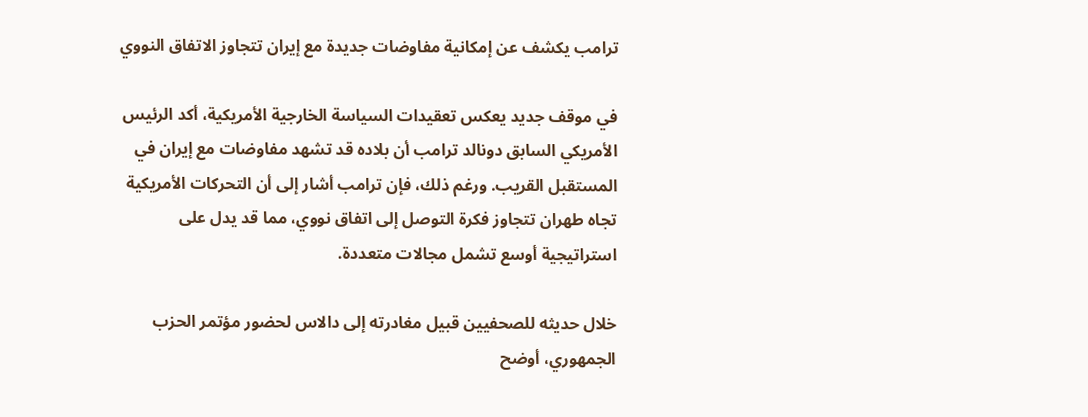ترامب يكشف عن إمكانية مفاوضات جديدة مع إيران تتجاوز الاتفاق النووي

في موقف جديد يعكس تعقيدات السياسة الخارجية الأمريكية، أكد الرئيس الأمريكي السابق دونالد ترامب أن بلاده قد تشهد مفاوضات مع إيران في المستقبل القريب. ورغم ذلك، فإن ترامب أشار إلى أن التحركات الأمريكية تجاه طهران تتجاوز فكرة التوصل إلى اتفاق نووي، مما قد يدل على استراتيجية أوسع تشمل مجالات متعددة.

خلال حديثه للصحفيين قبيل مغادرته إلى دالاس لحضور مؤتمر الحزب الجمهوري، أوضح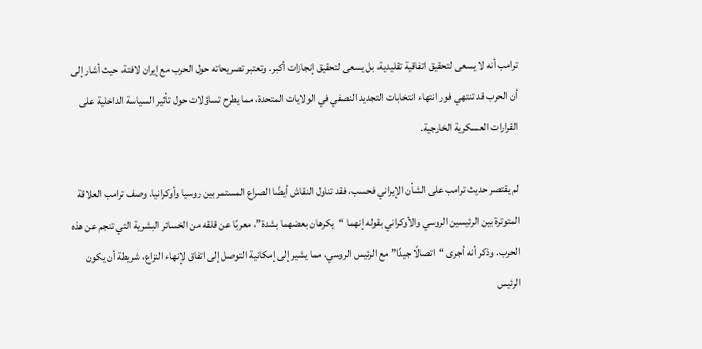ترامب أنه لا يسعى لتحقيق اتفاقية تقليدية، بل يسعى لتحقيق إنجازات أكبر. وتعتبر تصريحاته حول الحرب مع إيران لافتة، حيث أشار إلى أن الحرب قد تنتهي فور انتهاء انتخابات التجديد النصفي في الولايات المتحدة، مما يطرح تساؤلات حول تأثير السياسة الداخلية على القرارات العسكرية الخارجية.

لم يقتصر حديث ترامب على الشأن الإيراني فحسب، فقد تناول النقاش أيضًا الصراع المستمر بين روسيا وأوكرانيا. وصف ترامب العلاقة المتوترة بين الرئيسين الروسي والأوكراني بقوله إنهما “يكرهان بعضهما بشدة”، معربًا عن قلقه من الخسائر البشرية التي تنجم عن هذه الحرب. وذكر أنه أجرى “اتصالًا جيدًا” مع الرئيس الروسي، مما يشير إلى إمكانية التوصل إلى اتفاق لإنهاء النزاع، شريطة أن يكون الرئيس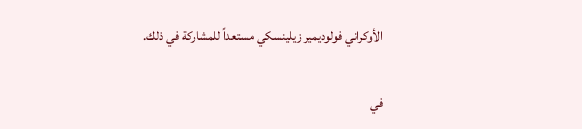الأوكراني فولوديمير زيلينسكي مستعداً للمشاركة في ذلك.

في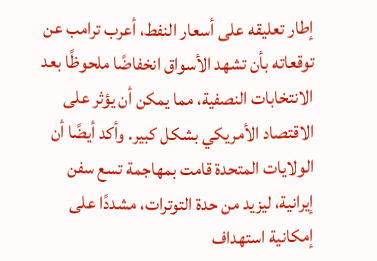إطار تعليقه على أسعار النفط، أعرب ترامب عن توقعاته بأن تشهد الأسواق انخفاضًا ملحوظًا بعد الانتخابات النصفية، مما يمكن أن يؤثر على الاقتصاد الأمريكي بشكل كبير. وأكد أيضًا أن الولايات المتحدة قامت بمهاجمة تسع سفن إيرانية، ليزيد من حدة التوترات، مشددًا على إمكانية استهداف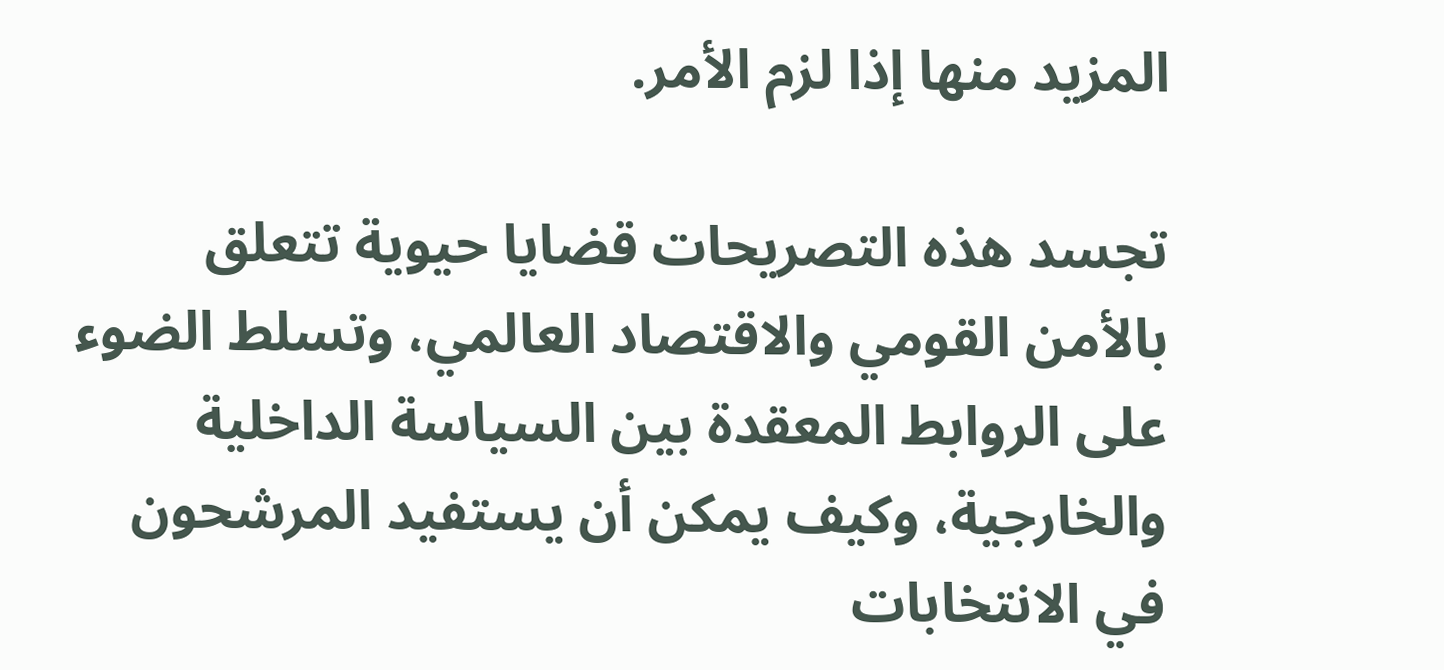المزيد منها إذا لزم الأمر.

تجسد هذه التصريحات قضايا حيوية تتعلق بالأمن القومي والاقتصاد العالمي، وتسلط الضوء على الروابط المعقدة بين السياسة الداخلية والخارجية، وكيف يمكن أن يستفيد المرشحون في الانتخابات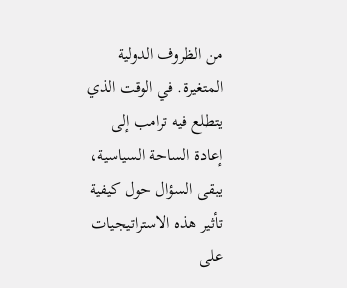من الظروف الدولية المتغيرة. في الوقت الذي يتطلع فيه ترامب إلى إعادة الساحة السياسية، يبقى السؤال حول كيفية تأثير هذه الاستراتيجيات على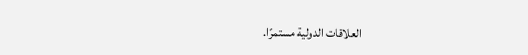العلاقات الدولية مستمرًا.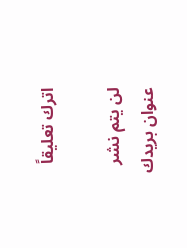اترك تعليقاً

لن يتم نشر عنوان بريدك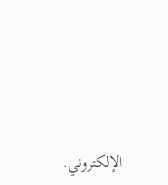الإلكتروني.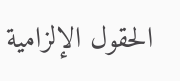الحقول الإلزامية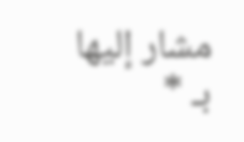مشار إليها بـ *